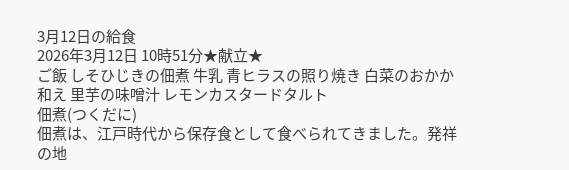3月12日の給食
2026年3月12日 10時51分★献立★
ご飯 しそひじきの佃煮 牛乳 青ヒラスの照り焼き 白菜のおかか和え 里芋の味噌汁 レモンカスタードタルト
佃煮(つくだに)
佃煮は、江戸時代から保存食として食べられてきました。発祥の地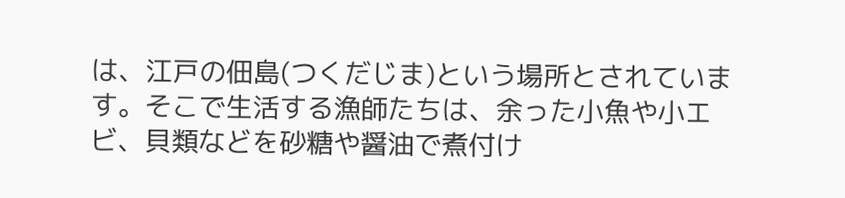は、江戸の佃島(つくだじま)という場所とされています。そこで生活する漁師たちは、余った小魚や小エビ、貝類などを砂糖や醤油で煮付け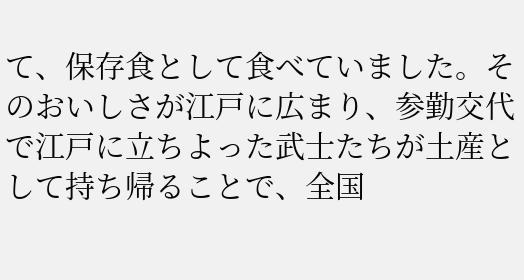て、保存食として食べていました。そのおいしさが江戸に広まり、参勤交代で江戸に立ちよった武士たちが土産として持ち帰ることで、全国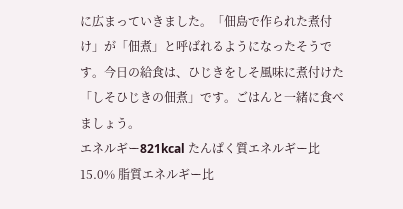に広まっていきました。「佃島で作られた煮付け」が「佃煮」と呼ばれるようになったそうです。今日の給食は、ひじきをしそ風味に煮付けた「しそひじきの佃煮」です。ごはんと一緒に食べましょう。
エネルギー821kcal たんぱく質エネルギー比15.0% 脂質エネルギー比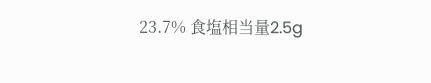23.7% 食塩相当量2.5g